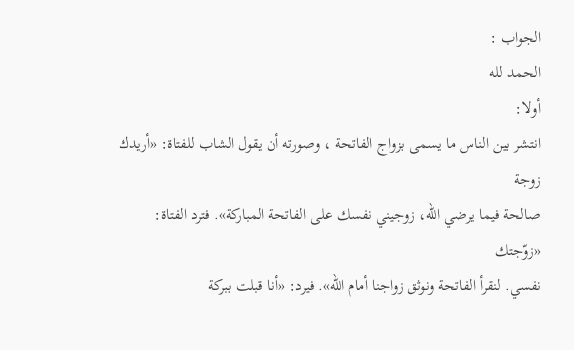الجواب :
الحمد لله
أولا:
انتشر بين الناس ما يسمى بزواج الفاتحة ، وصورته أن يقول الشاب للفتاة: «أريدك زوجة
صالحة فيما يرضي الله، زوجيني نفسك على الفاتحة المباركة». فترد الفتاة: «زوّجتك
نفسي. لنقرأ الفاتحة ونوثق زواجنا أمام الله». فيرد: «أنا قبلت ببركة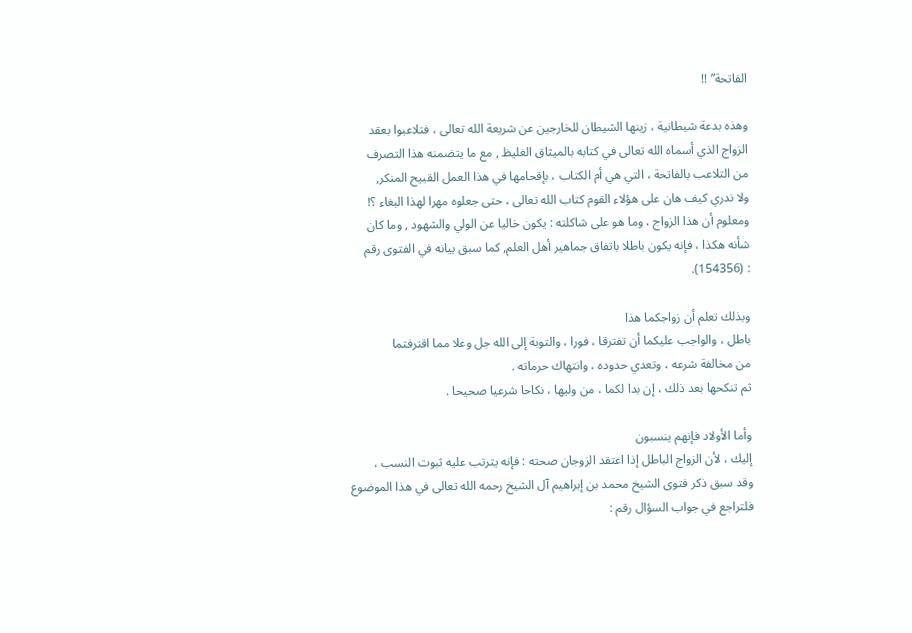الفاتحة” !!

وهذه بدعة شيطانية ، زينها الشيطان للخارجين عن شريعة الله تعالى ، فتلاعبوا بعقد
الزواج الذي أسماه الله تعالى في كتابه بالميثاق الغليظ , مع ما يتضمنه هذا التصرف
من التلاعب بالفاتحة ، التي هي أم الكتاب ، بإقحامها في هذا العمل القبيح المنكر,
ولا ندري كيف هان على هؤلاء القوم كتاب الله تعالى ، حتى جعلوه مهرا لهذا البغاء ؟!
ومعلوم أن هذا الزواج ، وما هو على شاكلته : يكون خاليا عن الولي والشهود , وما كان
شأنه هكذا ، فإنه يكون باطلا باتفاق جماهير أهل العلم, كما سبق بيانه في الفتوى رقم
: (154356).

وبذلك تعلم أن زواجكما هذا
باطل ، والواجب عليكما أن تفترقا ، فورا ، والتوبة إلى الله جل وعلا مما اقترفتما
من مخالفة شرعه ، وتعدي حدوده ، وانتهاك حرماته .
ثم تنكحها بعد ذلك ، إن بدا لكما ، من وليها ، نكاحا شرعيا صحيحا .

وأما الأولاد فإنهم ينسبون
إليك ، لأن الزواج الباطل إذا اعتقد الزوجان صحته : فإنه يترتب عليه ثبوت النسب ،
وقد سبق ذكر فتوى الشيخ محمد بن إبراهيم آل الشيخ رحمه الله تعالى في هذا الموضوع
فلتراجع في جواب السؤال رقم :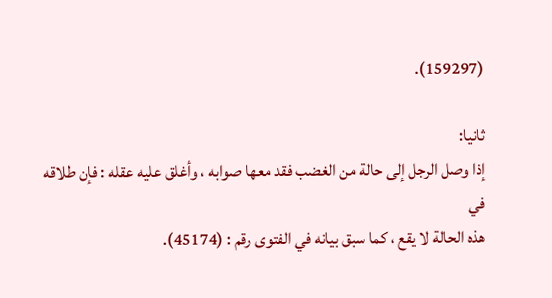(159297).

ثانيا:
إذا وصل الرجل إلى حالة من الغضب فقد معها صوابه ، وأغلق عليه عقله : فإن طلاقه في
هذه الحالة لا يقع ، كما سبق بيانه في الفتوى رقم : (45174).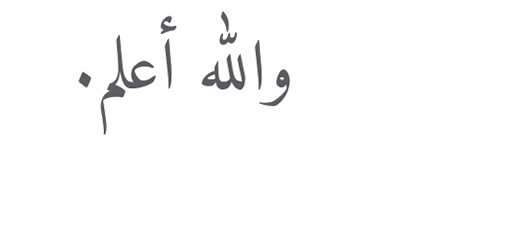والله أعلم.